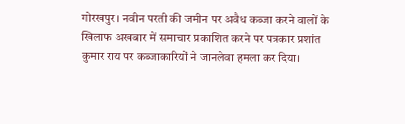गोरखपुर। नवीन परती की जमीन पर अवैध कब्जा करने वालों के खिलाफ अखबार में समाचार प्रकाशित करने पर पत्रकार प्रशांत कुमार राय पर कब्जाकारियों ने जानलेवा हमला कर दिया।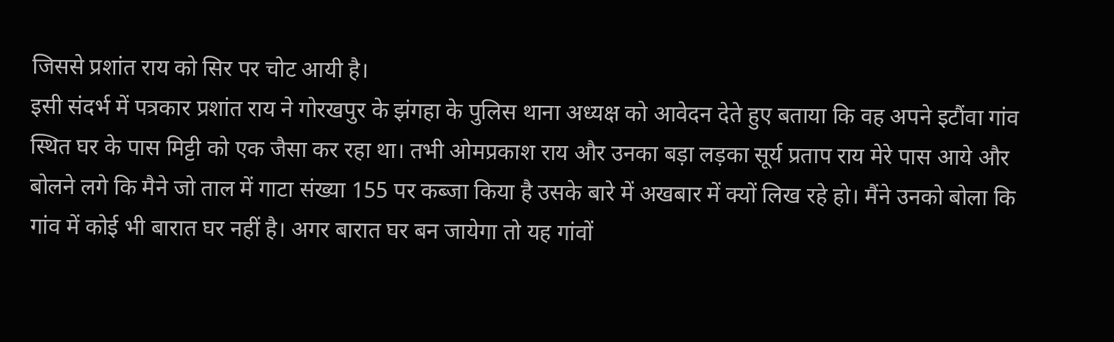जिससे प्रशांत राय को सिर पर चोट आयी है।
इसी संदर्भ में पत्रकार प्रशांत राय ने गोरखपुर के झंगहा के पुलिस थाना अध्यक्ष को आवेदन देते हुए बताया कि वह अपने इटौंवा गांव स्थित घर के पास मिट्टी को एक जैसा कर रहा था। तभी ओमप्रकाश राय और उनका बड़ा लड़का सूर्य प्रताप राय मेरे पास आये और बोलने लगे कि मैने जो ताल में गाटा संख्या 155 पर कब्जा किया है उसके बारे में अखबार में क्यों लिख रहे हो। मैंने उनको बोला कि गांव में कोई भी बारात घर नहीं है। अगर बारात घर बन जायेगा तो यह गांवों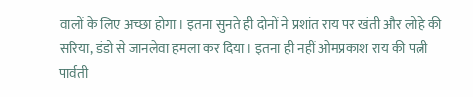वालों के लिए अच्छा होगा। इतना सुनते ही दोनों ने प्रशांत राय पर खंती और लोहे की सरिया, डंडो से जानलेवा हमला कर दिया। इतना ही नहीं ओमप्रकाश राय की पत्नी पार्वती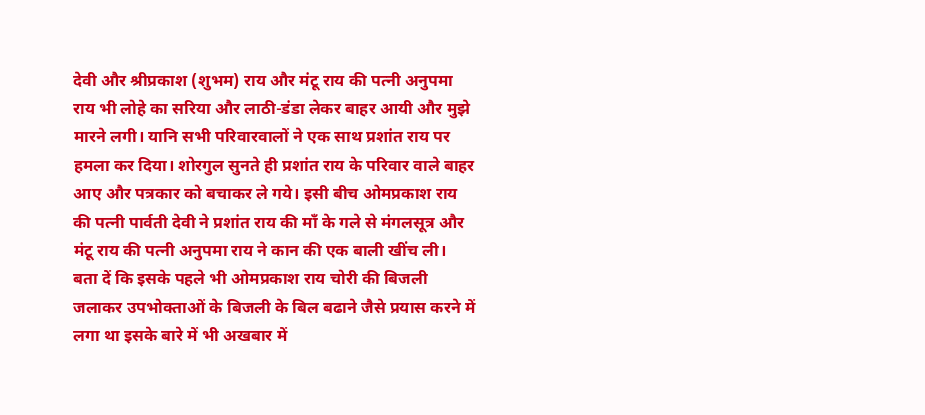देवी और श्रीप्रकाश (शुभम) राय और मंटू राय की पत्नी अनुपमा राय भी लोहे का सरिया और लाठी-डंडा लेकर बाहर आयी और मुझे मारने लगी। यानि सभी परिवारवालों ने एक साथ प्रशांत राय पर हमला कर दिया। शोरगुल सुनते ही प्रशांत राय के परिवार वाले बाहर आए और पत्रकार को बचाकर ले गये। इसी बीच ओमप्रकाश राय की पत्नी पार्वती देवी ने प्रशांत राय की माँ के गले से मंगलसूत्र और मंटू राय की पत्नी अनुपमा राय ने कान की एक बाली खींच ली।
बता दें कि इसके पहले भी ओमप्रकाश राय चोरी की बिजली जलाकर उपभोक्ताओं के बिजली के बिल बढाने जैसे प्रयास करने में लगा था इसके बारे में भी अखबार में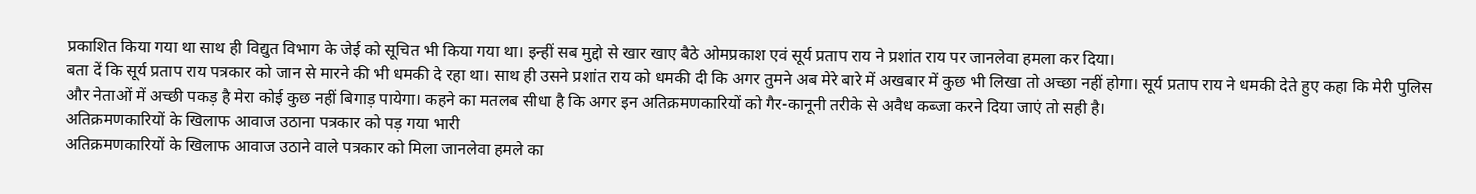प्रकाशित किया गया था साथ ही विद्युत विभाग के जेई को सूचित भी किया गया था। इन्हीं सब मुद्दो से खार खाए बैठे ओमप्रकाश एवं सूर्य प्रताप राय ने प्रशांत राय पर जानलेवा हमला कर दिया।
बता दें कि सूर्य प्रताप राय पत्रकार को जान से मारने की भी धमकी दे रहा था। साथ ही उसने प्रशांत राय को धमकी दी कि अगर तुमने अब मेरे बारे में अखबार में कुछ भी लिखा तो अच्छा नहीं होगा। सूर्य प्रताप राय ने धमकी देते हुए कहा कि मेरी पुलिस और नेताओं में अच्छी पकड़ है मेरा कोई कुछ नहीं बिगाड़ पायेगा। कहने का मतलब सीधा है कि अगर इन अतिक्रमणकारियों को गैर-कानूनी तरीके से अवैध कब्जा करने दिया जाएं तो सही है।
अतिक्रमणकारियों के खिलाफ आवाज उठाना पत्रकार को पड़ गया भारी
अतिक्रमणकारियों के खिलाफ आवाज उठाने वाले पत्रकार को मिला जानलेवा हमले का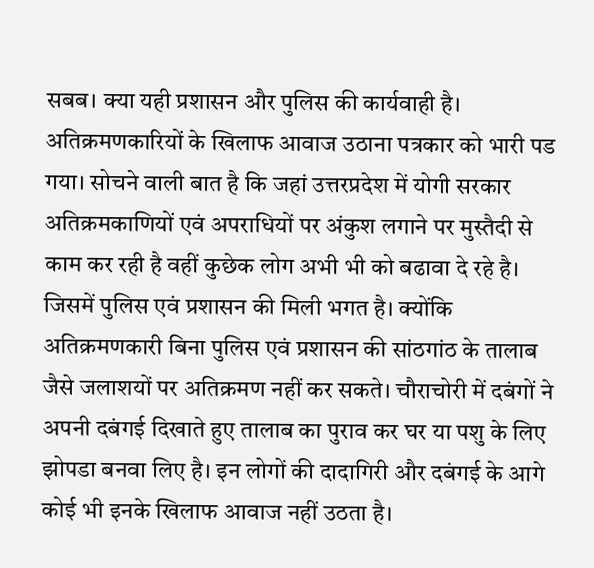सबब। क्या यही प्रशासन और पुलिस की कार्यवाही है। अतिक्रमणकारियों के खिलाफ आवाज उठाना पत्रकार को भारी पड गया। सोचने वाली बात है कि जहां उत्तरप्रदेश में योगी सरकार अतिक्रमकाणियों एवं अपराधियों पर अंकुश लगाने पर मुस्तैदी से काम कर रही है वहीं कुछेक लोग अभी भी को बढावा दे रहे है। जिसमें पुलिस एवं प्रशासन की मिली भगत है। क्योंकि अतिक्रमणकारी बिना पुलिस एवं प्रशासन की सांठगांठ के तालाब जैसे जलाशयों पर अतिक्रमण नहीं कर सकते। चौराचोरी में दबंगों ने अपनी दबंगई दिखाते हुए तालाब का पुराव कर घर या पशु के लिए झोपडा बनवा लिए है। इन लोगों की दादागिरी और दबंगई के आगे कोई भी इनके खिलाफ आवाज नहीं उठता है।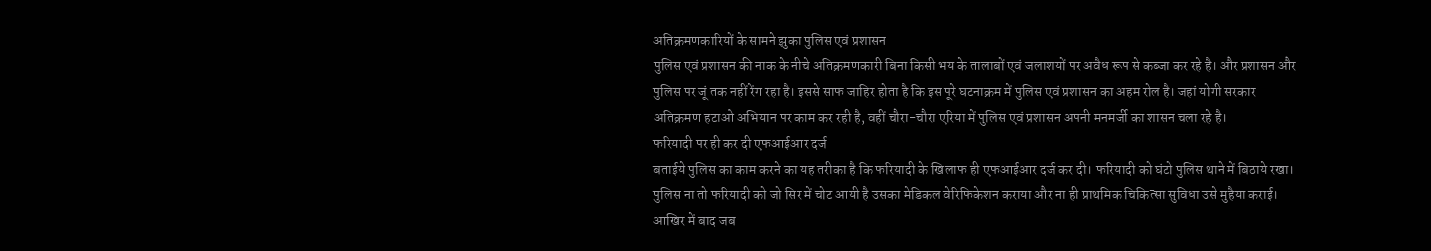अतिक्रमणकारियों के सामने झुका पुलिस एवं प्रशासन
पुलिस एवं प्रशासन की नाक के नीचे अतिक्रमणकारी बिना किसी भय के तालाबों एवं जलाशयों पर अवैध रूप से कब्जा कर रहे है। और प्रशासन और पुलिस पर जूं तक नहीं रेंग रहा है। इससे साफ जाहिर होता है कि इस पूरे घटनाक्रम में पुलिस एवं प्रशासन का अहम रोल है। जहां योगी सरकार अतिक्रमण हटाओ अभियान पर काम कर रही है, वहीं चौरा-चौरा एरिया में पुलिस एवं प्रशासन अपनी मनमर्जी का शासन चला रहे है।
फरियादी पर ही कर दी एफआईआर दर्ज
बताईये पुलिस का काम करने का यह तरीका है कि फरियादी के खिलाफ ही एफआईआर दर्ज कर दी। फरियादी को घंटो पुलिस थाने में बिठाये रखा। पुलिस ना तो फरियादी को जो सिर में चोट आयी है उसका मेडिकल वेरिफिकेशन कराया और ना ही प्राथमिक चिकित्सा सुविधा उसे मुहैया कराई। आखिर में बाद जब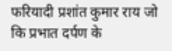फरियादी प्रशांत कुमार राय जो कि प्रभात दर्पण के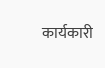कार्यकारी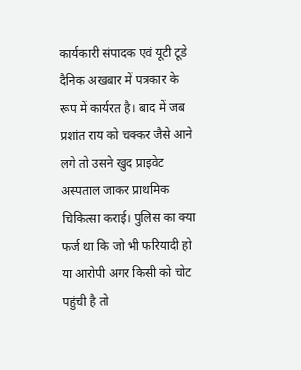कार्यकारी संपादक एवं यूटी टूडे दैनिक अखबार में पत्रकार के रूप में कार्यरत है। बाद में जब प्रशांत राय को चक्कर जैसे आने लगे तो उसने खुद प्राइवेट अस्पताल जाकर प्राथमिक चिकित्सा कराई। पुलिस का क्या फर्ज था कि जो भी फरियादी हो या आरोपी अगर किसी को चोट पहुंची है तो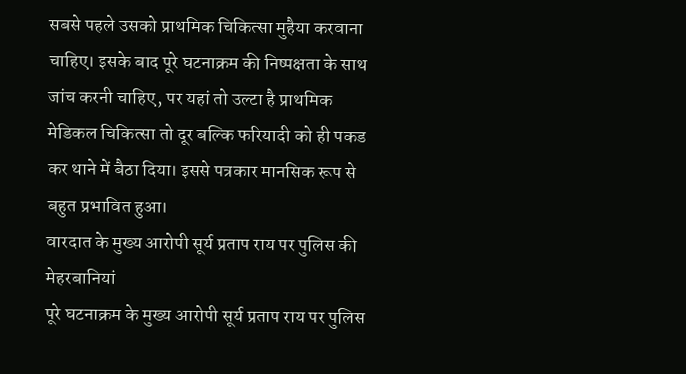सबसे पहले उसको प्राथमिक चिकित्सा मुहैया करवाना चाहिए। इसके बाद पूरे घटनाक्रम की निष्पक्षता के साथ जांच करनी चाहिए, पर यहां तो उल्टा है प्राथमिक मेडिकल चिकित्सा तो दूर बल्कि फरियादी को ही पकड कर थाने में बैठा दिया। इससे पत्रकार मानसिक रूप से बहुत प्रभावित हुआ।
वारदात के मुख्य आरोपी सूर्य प्रताप राय पर पुलिस की मेहरबानियां
पूरे घटनाक्रम के मुख्य आरोपी सूर्य प्रताप राय पर पुलिस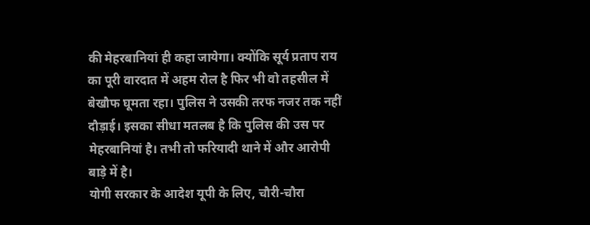की मेहरबानियां ही कहा जायेगा। क्योंकि सूर्य प्रताप राय का पूरी वारदात में अहम रोल है फिर भी वो तहसील में बेखौफ घूमता रहा। पुलिस ने उसकी तरफ नजर तक नहीं दौड़ाई। इसका सीधा मतलब है कि पुलिस की उस पर मेहरबानियां है। तभी तो फरियादी थाने में और आरोपी बाड़े में है।
योगी सरकार के आदेश यूपी के लिए, चौरी-चौरा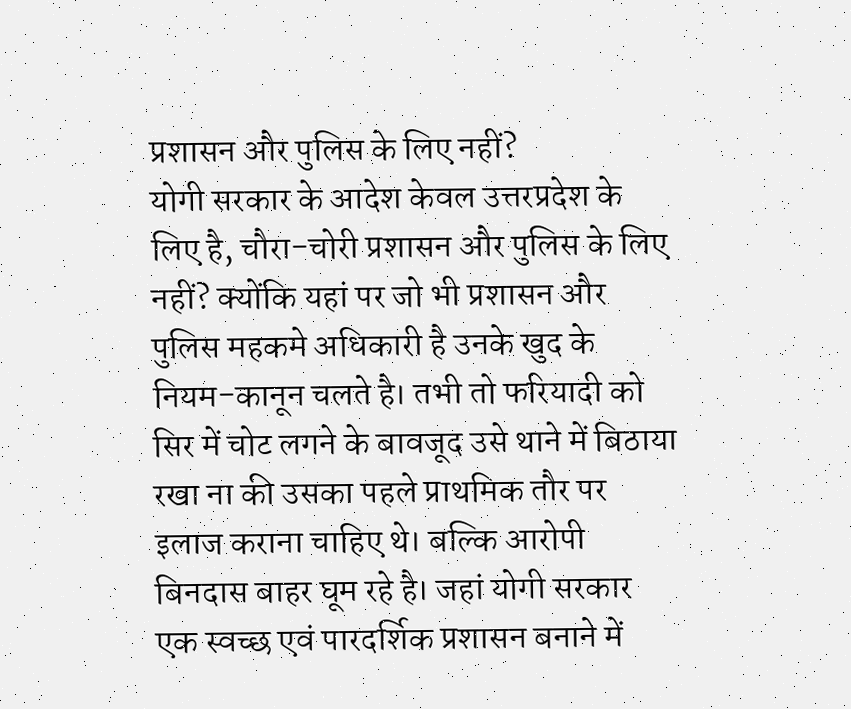प्रशासन और पुलिस के लिए नहीं?
योगी सरकार के आदेश केवल उत्तरप्रदेश के लिए है, चौरा-चोरी प्रशासन और पुलिस के लिए नहीं? क्योंकि यहां पर जो भी प्रशासन और पुलिस महकमे अधिकारी है उनके खुद के नियम-कानून चलते है। तभी तो फरियादी को सिर में चोट लगने के बावजूद उसे थाने में बिठाया रखा ना की उसका पहले प्राथमिक तौर पर इलाज कराना चाहिए थे। बल्कि आरोपी बिनदास बाहर घूम रहे है। जहां योगी सरकार एक स्वच्छ एवं पारदर्शिक प्रशासन बनाने में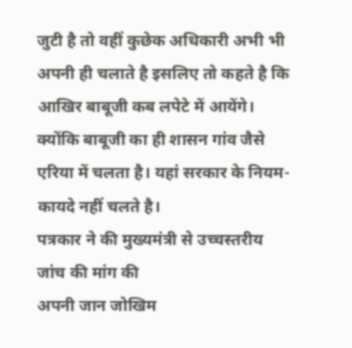जुटी है तो वहीं कुछेक अधिकारी अभी भी अपनी ही चलाते है इसलिए तो कहते है कि आखिर बाबूजी कब लपेटे में आयेंगे। क्योंकि बाबूजी का ही शासन गांव जैसे एरिया में चलता है। यहां सरकार के नियम-कायदे नहीं चलते है।
पत्रकार ने की मुख्यमंत्री से उच्चस्तरीय जांच की मांग की
अपनी जान जोखिम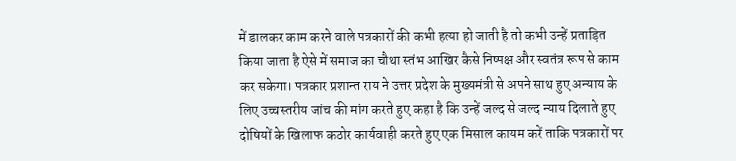में डालकर काम करने वाले पत्रकारों की कभी हत्या हो जाती है तो कभी उन्हें प्रताड़ित किया जाता है ऐसे में समाज का चौथा स्तंभ आखिर कैसे निष्पक्ष और स्वतंत्र रूप से काम कर सकेगा। पत्रकार प्रशान्त राय ने उत्तर प्रदेश के मुख्यमंत्री से अपने साथ हुए अन्याय के लिए उच्चस्तरीय जांच की मांग करते हुए कहा है कि उन्हें जल्द से जल्द न्याय दिलाते हुए दोषियों के खिलाफ कठोर कार्यवाही करते हुए एक मिसाल कायम करें ताकि पत्रकारों पर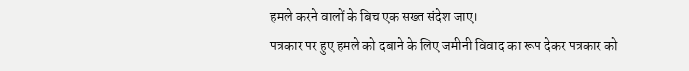हमले करने वालों के बिच एक सख्त संदेश जाए।
पत्रकार पर हुए हमले को दबाने के लिए जमीनी विवाद का रूप देकर पत्रकार को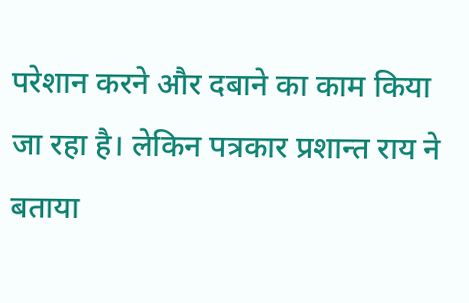परेशान करने और दबाने का काम किया जा रहा है। लेकिन पत्रकार प्रशान्त राय ने बताया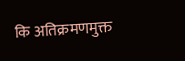कि अतिक्रमणमुक्त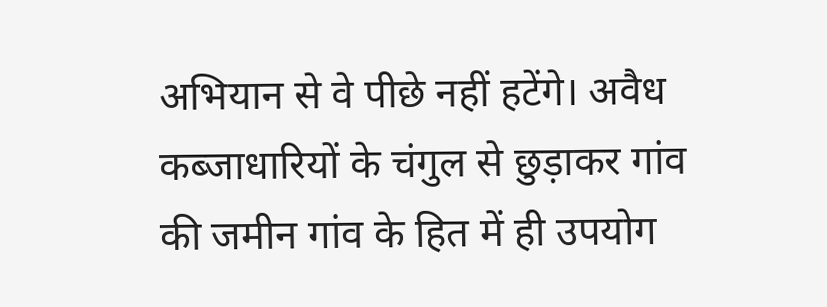अभियान से वे पीछे नहीं हटेंगे। अवैध कब्जाधारियों के चंगुल से छुड़ाकर गांव की जमीन गांव के हित में ही उपयोग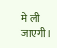मे ली जाएगी।